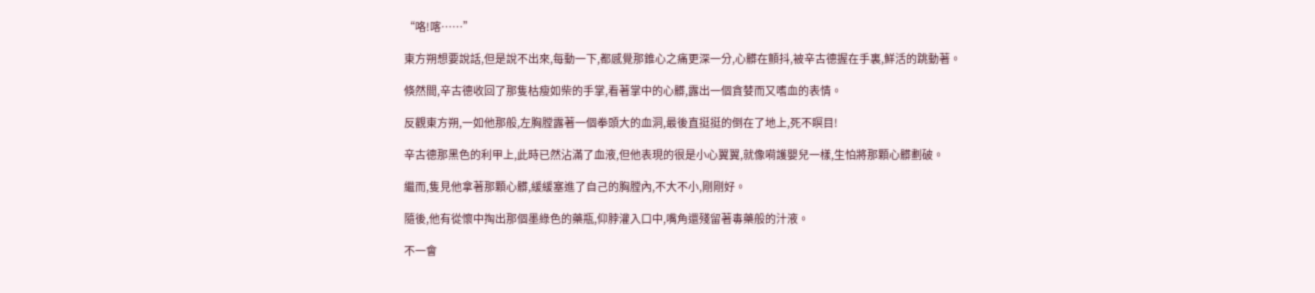“咯!喀……”

東方朔想要說話,但是說不出來,每動一下,都感覺那錐心之痛更深一分,心髒在顫抖,被辛古德握在手裏,鮮活的跳動著。

倏然間,辛古德收回了那隻枯瘦如柴的手掌,看著掌中的心髒,露出一個貪婪而又嗜血的表情。

反觀東方朔,一如他那般,左胸膛露著一個拳頭大的血洞,最後直挺挺的倒在了地上,死不瞑目!

辛古德那黑色的利甲上,此時已然沾滿了血液,但他表現的很是小心翼翼,就像嗬護嬰兒一樣,生怕將那顆心髒劃破。

繼而,隻見他拿著那顆心髒,緩緩塞進了自己的胸膛內,不大不小,剛剛好。

隨後,他有從懷中掏出那個墨綠色的藥瓶,仰脖灌入口中,嘴角還殘留著毒藥般的汁液。

不一會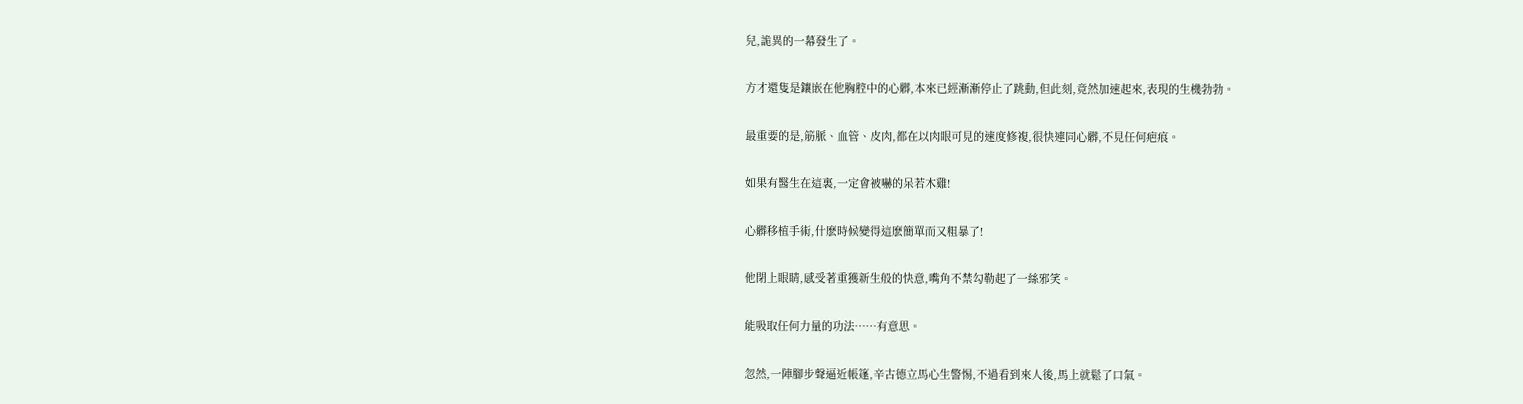兒,詭異的一幕發生了。

方才還隻是鑲嵌在他胸腔中的心髒,本來已經漸漸停止了跳動,但此刻,竟然加速起來,表現的生機勃勃。

最重要的是,筋脈、血管、皮肉,都在以肉眼可見的速度修複,很快連同心髒,不見任何疤痕。

如果有醫生在這裏,一定會被嚇的呆若木雞!

心髒移植手術,什麽時候變得這麽簡單而又粗暴了!

他閉上眼睛,感受著重獲新生般的快意,嘴角不禁勾勒起了一絲邪笑。

能吸取任何力量的功法……有意思。

忽然,一陣腳步聲逼近帳篷,辛古德立馬心生警惕,不過看到來人後,馬上就鬆了口氣。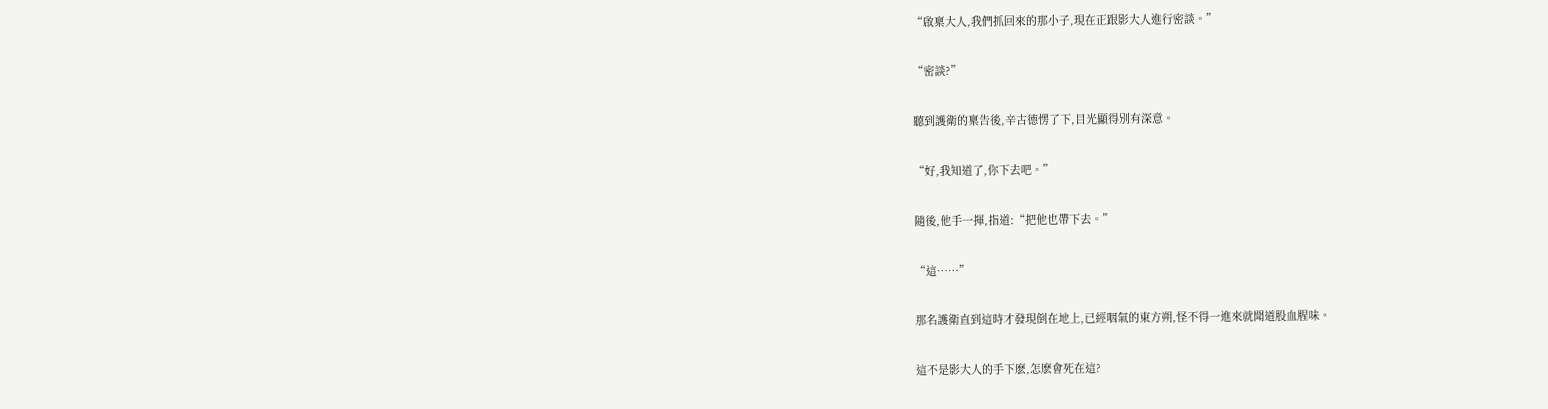“啟稟大人,我們抓回來的那小子,現在正跟影大人進行密談。”

“密談?”

聽到護衛的稟告後,辛古德愣了下,目光顯得別有深意。

“好,我知道了,你下去吧。”

隨後,他手一揮,指道:“把他也帶下去。”

“這……”

那名護衛直到這時才發現倒在地上,已經咽氣的東方朔,怪不得一進來就聞道股血腥味。

這不是影大人的手下麽,怎麽會死在這?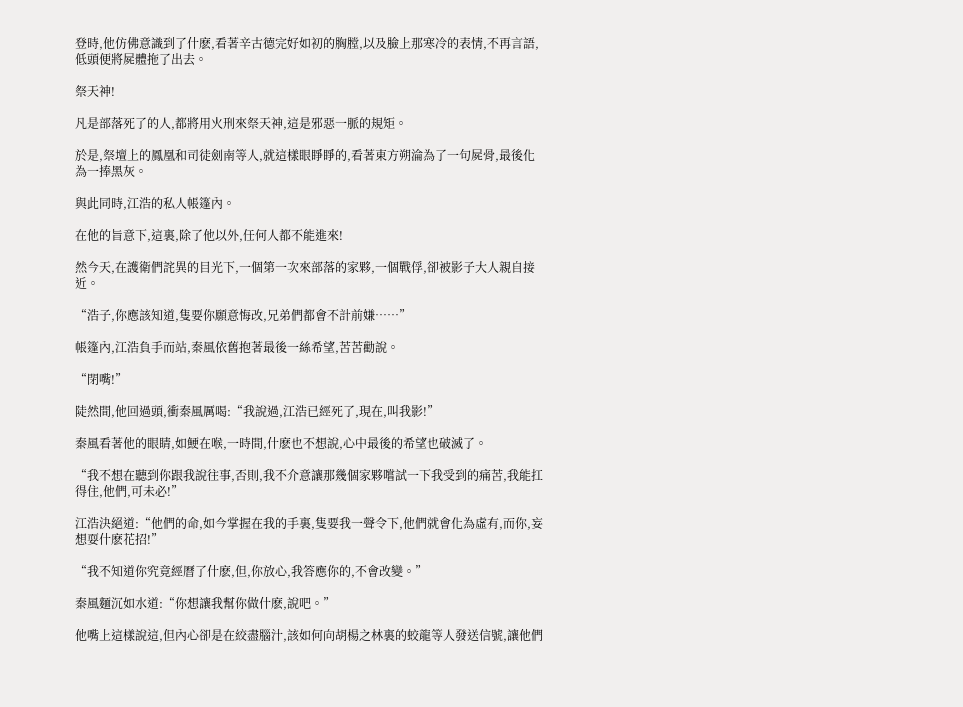登時,他仿佛意識到了什麽,看著辛古德完好如初的胸膛,以及臉上那寒冷的表情,不再言語,低頭便將屍體拖了出去。

祭天神!

凡是部落死了的人,都將用火刑來祭天神,這是邪惡一脈的規矩。

於是,祭壇上的鳳凰和司徒劍南等人,就這樣眼睜睜的,看著東方朔淪為了一句屍骨,最後化為一捧黑灰。

與此同時,江浩的私人帳篷內。

在他的旨意下,這裏,除了他以外,任何人都不能進來!

然今天,在護衛們詫異的目光下,一個第一次來部落的家夥,一個戰俘,卻被影子大人親自接近。

“浩子,你應該知道,隻要你願意悔改,兄弟們都會不計前嫌……”

帳篷內,江浩負手而站,秦風依舊抱著最後一絲希望,苦苦勸說。

“閉嘴!”

陡然間,他回過頭,衝秦風厲喝:“我說過,江浩已經死了,現在,叫我影!”

秦風看著他的眼睛,如鯁在喉,一時間,什麽也不想說,心中最後的希望也破滅了。

“我不想在聽到你跟我說往事,否則,我不介意讓那幾個家夥嚐試一下我受到的痛苦,我能扛得住,他們,可未必!”

江浩決絕道:“他們的命,如今掌握在我的手裏,隻要我一聲令下,他們就會化為虛有,而你,妄想耍什麽花招!”

“我不知道你究竟經曆了什麽,但,你放心,我答應你的,不會改變。”

秦風麵沉如水道:“你想讓我幫你做什麽,說吧。”

他嘴上這樣說這,但內心卻是在絞盡腦汁,該如何向胡楊之林裏的蛟龍等人發送信號,讓他們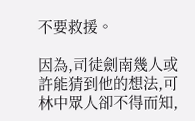不要救援。

因為,司徒劍南幾人或許能猜到他的想法,可林中眾人卻不得而知,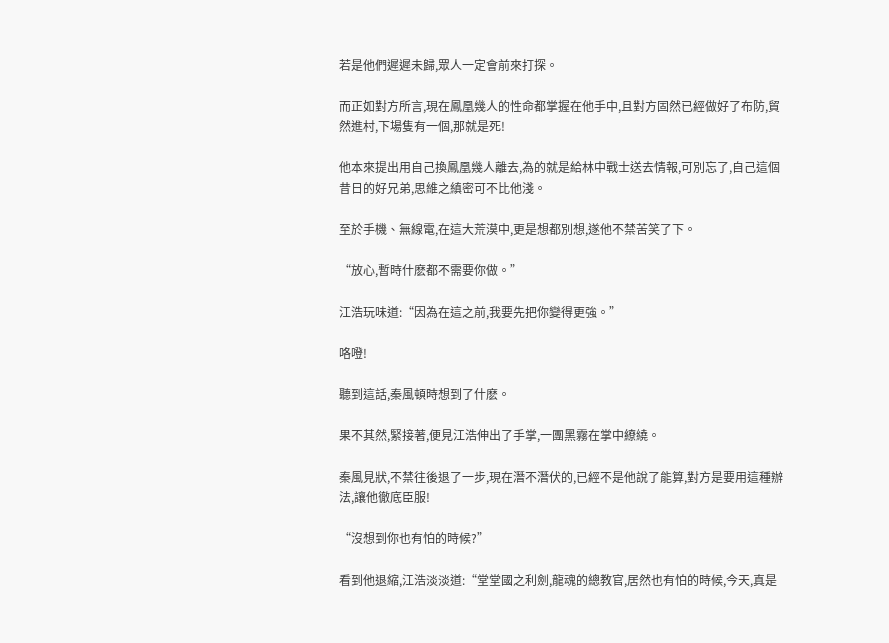若是他們遲遲未歸,眾人一定會前來打探。

而正如對方所言,現在鳳凰幾人的性命都掌握在他手中,且對方固然已經做好了布防,貿然進村,下場隻有一個,那就是死!

他本來提出用自己換鳳凰幾人離去,為的就是給林中戰士送去情報,可別忘了,自己這個昔日的好兄弟,思維之縝密可不比他淺。

至於手機、無線電,在這大荒漠中,更是想都別想,遂他不禁苦笑了下。

“放心,暫時什麽都不需要你做。”

江浩玩味道:“因為在這之前,我要先把你變得更強。”

咯噔!

聽到這話,秦風頓時想到了什麽。

果不其然,緊接著,便見江浩伸出了手掌,一團黑霧在掌中繚繞。

秦風見狀,不禁往後退了一步,現在潛不潛伏的,已經不是他說了能算,對方是要用這種辦法,讓他徹底臣服!

“沒想到你也有怕的時候?”

看到他退縮,江浩淡淡道:“堂堂國之利劍,龍魂的總教官,居然也有怕的時候,今天,真是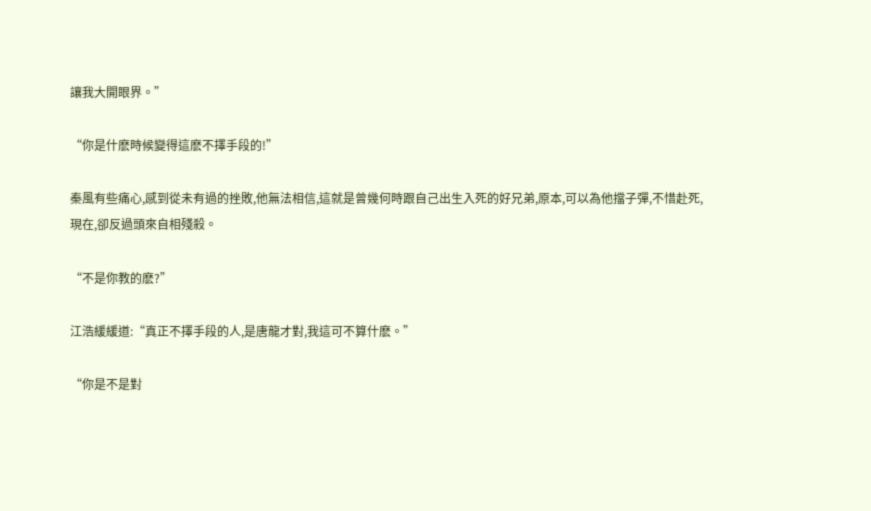讓我大開眼界。”

“你是什麽時候變得這麽不擇手段的!”

秦風有些痛心,感到從未有過的挫敗,他無法相信,這就是曾幾何時跟自己出生入死的好兄弟,原本,可以為他擋子彈,不惜赴死,現在,卻反過頭來自相殘殺。

“不是你教的麽?”

江浩緩緩道:“真正不擇手段的人,是唐龍才對,我這可不算什麽。”

“你是不是對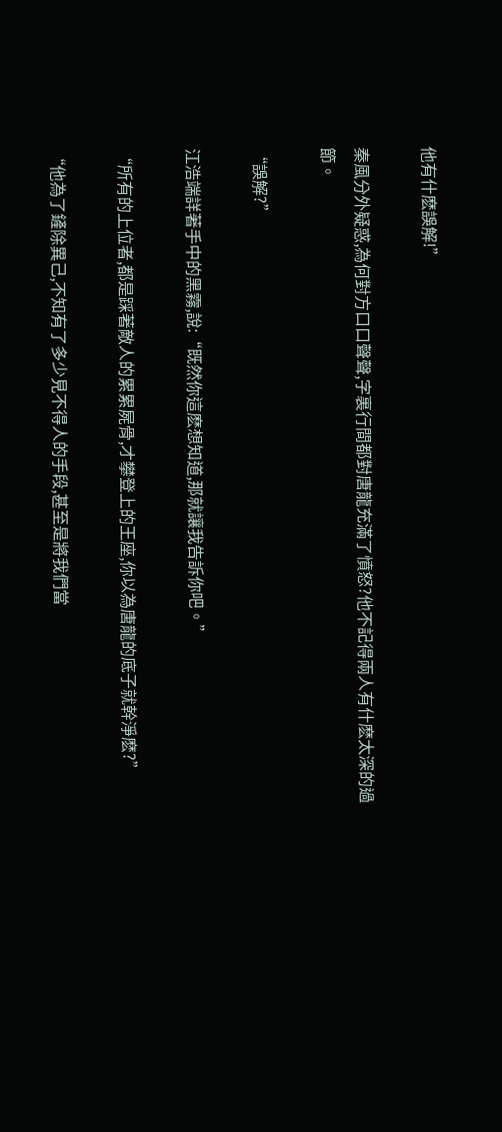他有什麽誤解!”

秦風分外疑惑,為何對方口口聲聲,字裏行間都對唐龍充滿了憤怒?他不記得兩人有什麽太深的過節。

“誤解?”

江浩端詳著手中的黑霧,說:“既然你這麽想知道,那就讓我告訴你吧。”

“所有的上位者,都是踩著敵人的累累屍骨,才攀登上的王座,你以為唐龍的底子就幹淨麽?”

“他為了鏟除異己,不知有了多少見不得人的手段,甚至是將我們當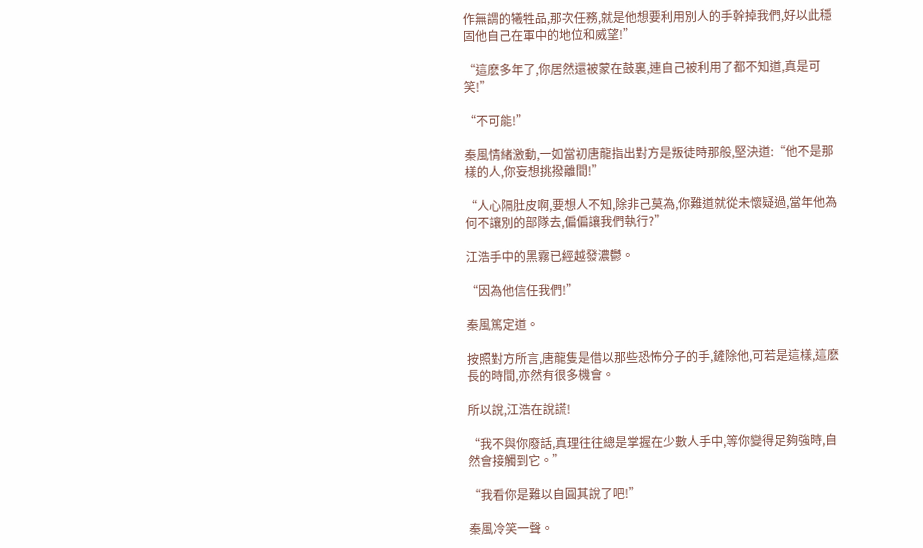作無謂的犧牲品,那次任務,就是他想要利用別人的手幹掉我們,好以此穩固他自己在軍中的地位和威望!”

“這麽多年了,你居然還被蒙在鼓裏,連自己被利用了都不知道,真是可笑!”

“不可能!”

秦風情緒激動,一如當初唐龍指出對方是叛徒時那般,堅決道:“他不是那樣的人,你妄想挑撥離間!”

“人心隔肚皮啊,要想人不知,除非己莫為,你難道就從未懷疑過,當年他為何不讓別的部隊去,偏偏讓我們執行?”

江浩手中的黑霧已經越發濃鬱。

“因為他信任我們!”

秦風篤定道。

按照對方所言,唐龍隻是借以那些恐怖分子的手,鏟除他,可若是這樣,這麽長的時間,亦然有很多機會。

所以說,江浩在說謊!

“我不與你廢話,真理往往總是掌握在少數人手中,等你變得足夠強時,自然會接觸到它。”

“我看你是難以自圓其說了吧!”

秦風冷笑一聲。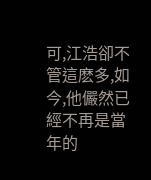可,江浩卻不管這麽多,如今,他儼然已經不再是當年的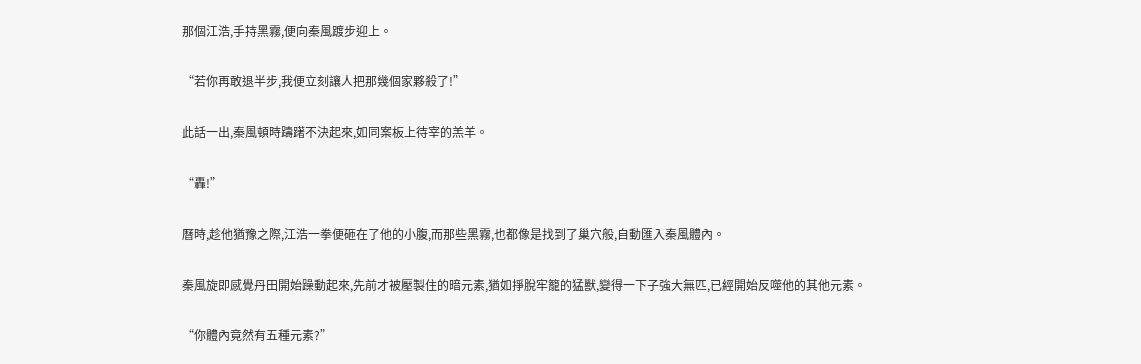那個江浩,手持黑霧,便向秦風踱步迎上。

“若你再敢退半步,我便立刻讓人把那幾個家夥殺了!”

此話一出,秦風頓時躊躇不決起來,如同案板上待宰的羔羊。

“轟!”

曆時,趁他猶豫之際,江浩一拳便砸在了他的小腹,而那些黑霧,也都像是找到了巢穴般,自動匯入秦風體內。

秦風旋即感覺丹田開始躁動起來,先前才被壓製住的暗元素,猶如掙脫牢籠的猛獸,變得一下子強大無匹,已經開始反噬他的其他元素。

“你體內竟然有五種元素?”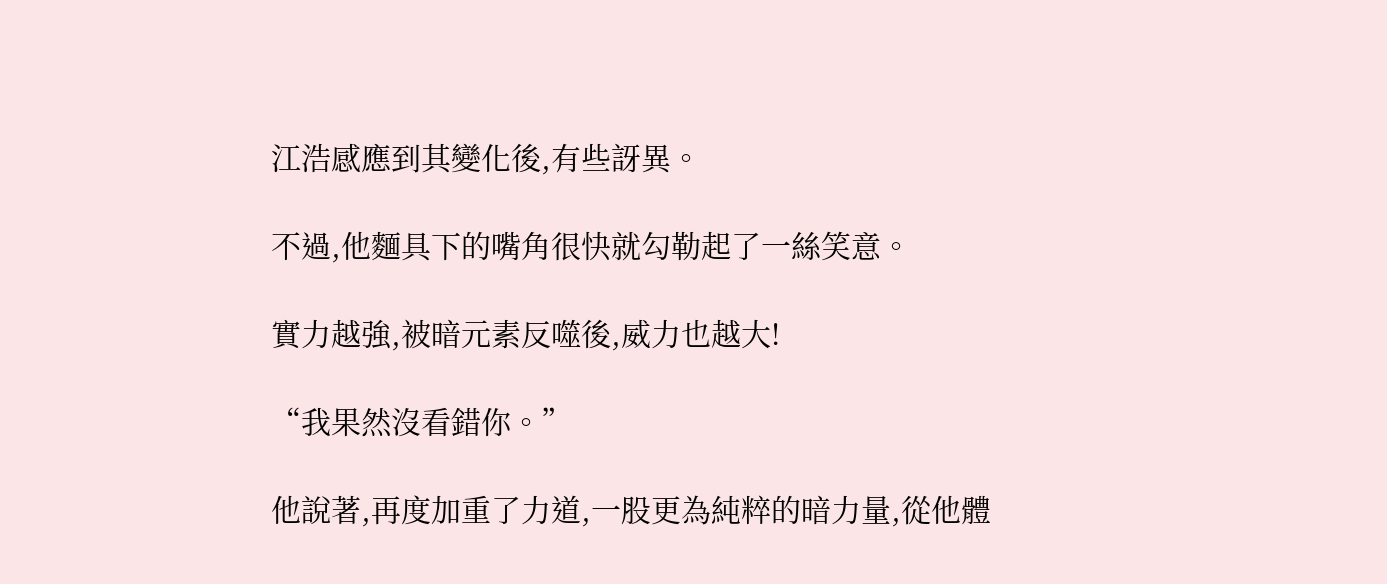江浩感應到其變化後,有些訝異。

不過,他麵具下的嘴角很快就勾勒起了一絲笑意。

實力越強,被暗元素反噬後,威力也越大!

“我果然沒看錯你。”

他說著,再度加重了力道,一股更為純粹的暗力量,從他體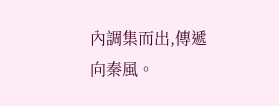內調集而出,傳遞向秦風。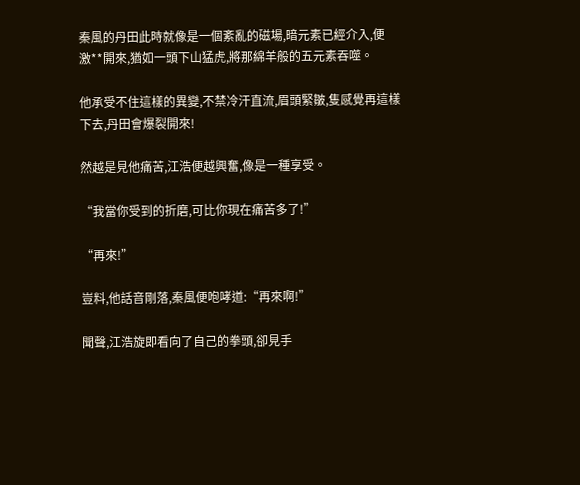秦風的丹田此時就像是一個紊亂的磁場,暗元素已經介入,便激**開來,猶如一頭下山猛虎,將那綿羊般的五元素吞噬。

他承受不住這樣的異變,不禁冷汗直流,眉頭緊皺,隻感覺再這樣下去,丹田會爆裂開來!

然越是見他痛苦,江浩便越興奮,像是一種享受。

“我當你受到的折磨,可比你現在痛苦多了!”

“再來!”

豈料,他話音剛落,秦風便咆哮道:“再來啊!”

聞聲,江浩旋即看向了自己的拳頭,卻見手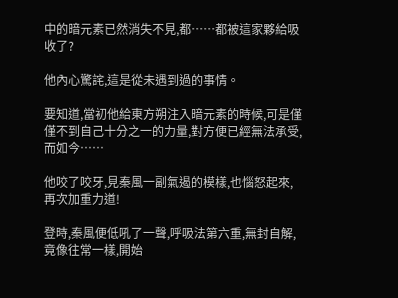中的暗元素已然消失不見,都……都被這家夥給吸收了?

他內心驚詫,這是從未遇到過的事情。

要知道,當初他給東方朔注入暗元素的時候,可是僅僅不到自己十分之一的力量,對方便已經無法承受,而如今……

他咬了咬牙,見秦風一副氣遏的模樣,也惱怒起來,再次加重力道!

登時,秦風便低吼了一聲,呼吸法第六重,無封自解,竟像往常一樣,開始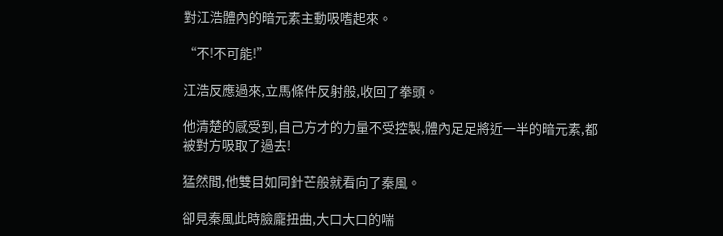對江浩體內的暗元素主動吸嗜起來。

“不!不可能!”

江浩反應過來,立馬條件反射般,收回了拳頭。

他清楚的感受到,自己方才的力量不受控製,體內足足將近一半的暗元素,都被對方吸取了過去!

猛然間,他雙目如同針芒般就看向了秦風。

卻見秦風此時臉龐扭曲,大口大口的喘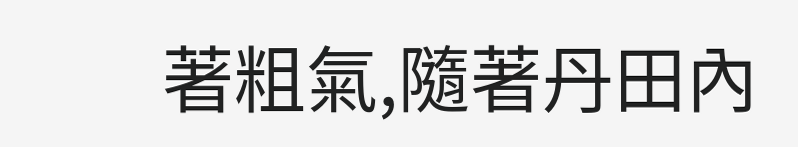著粗氣,隨著丹田內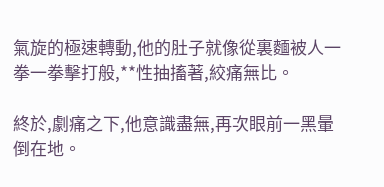氣旋的極速轉動,他的肚子就像從裏麵被人一拳一拳擊打般,**性抽搐著,絞痛無比。

終於,劇痛之下,他意識盡無,再次眼前一黑暈倒在地。